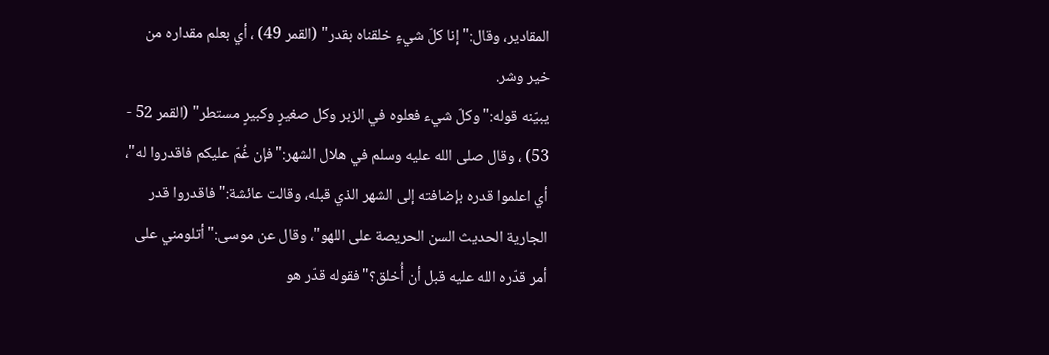المقادير، وقال:"إنا كلّ شيءٍ خلقناه بقدر" (القمر 49) ، أي بعلم مقداره من خير وشر.
يبيّنه قوله:"وكلّ شيء فعلوه في الزبر وكل صغيرٍ وكبيرٍ مستطر" (القمر 52 - 53) ، وقال صلى الله عليه وسلم في هلال الشهر:"فإن غُمّ عليكم فاقدروا له"، أي اعلموا قدره بإضافته إلى الشهر الذي قبله، وقالت عائشة:"فاقدروا قدر الجارية الحديث السن الحريصة على اللهو"، وقال عن موسى:"أتلومني على أمر قدّره الله عليه قبل أن أُخلق؟"فقوله قدّر هو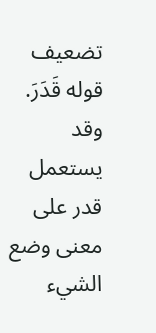تضعيف قوله قَدَرَ.
وقد يستعمل قدر على معنى وضع الشيء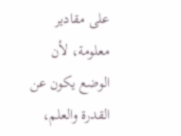على مقادير معلومة، لأن الوضع يكون عن القدرة والعلم،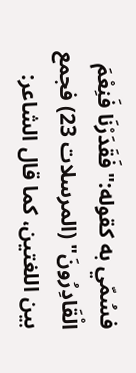فسُمّي به كقوله:"فَقَدَرْنَا فَنِعْمَ الْقَادِرُونَ" (المرسلات 23) فجمع بين اللغتين، كما قال الشاعر: